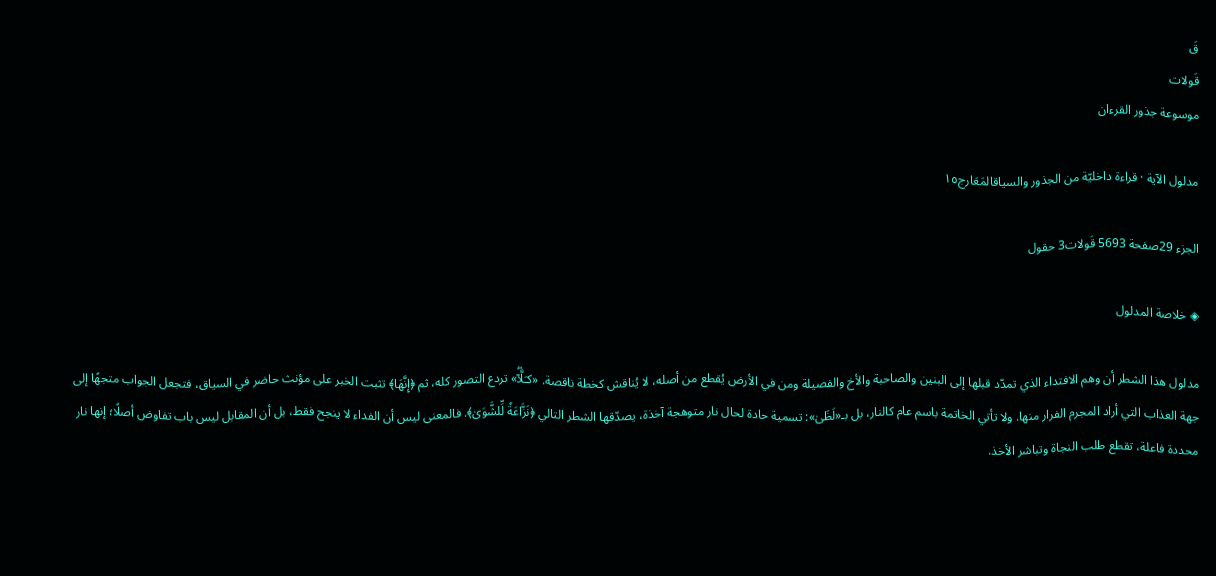قَ
قَولات
موسوعة جذور القرءان

مدلول الآية · قراءة داخليّة من الجذور والسياقالمَعَارج١٥

الجزء 29صفحة 5693 قَولات3 حقول

◈ خلاصة المدلول

مدلول هذا الشطر أن وهم الافتداء الذي تمدّد قبلها إلى البنين والصاحبة والأخ والفصيلة ومن في الأرض يُقطع من أصله، لا يُناقش كخطة ناقصة. «كـَلَّآۖ» تردع التصور كله، ثم ﴿إِنَّهَا﴾ تثبت الخبر على مؤنث حاضر في السياق، فتجعل الجواب متجهًا إلى جهة العذاب التي أراد المجرم الفرار منها. ولا تأتي الخاتمة باسم عام كالنار، بل بـ«لَظَىٰ»: تسمية حادة لحال نار متوهجة آخذة، يصدّقها الشطر التالي ﴿نَزَّاعَةٗ لِّلشَّوَىٰ﴾. فالمعنى ليس أن الفداء لا ينجح فقط، بل أن المقابل ليس باب تفاوض أصلًا؛ إنها نار محددة فاعلة، تقطع طلب النجاة وتباشر الأخذ.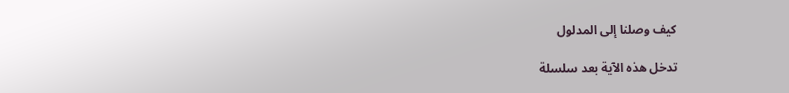كيف وصلنا إلى المدلول

تدخل هذه الآية بعد سلسلة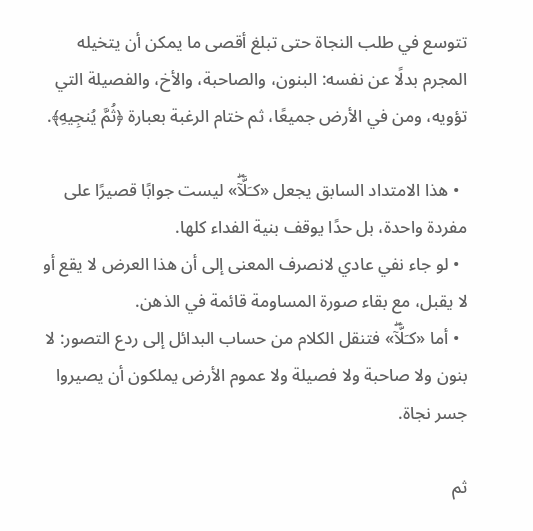تتوسع في طلب النجاة حتى تبلغ أقصى ما يمكن أن يتخيله المجرم بدلًا عن نفسه: البنون، والصاحبة، والأخ، والفصيلة التي تؤويه، ومن في الأرض جميعًا، ثم ختام الرغبة بعبارة ﴿ثُمَّ يُنجِيهِ﴾.

  • هذا الامتداد السابق يجعل «كـَلَّآۖ» ليست جوابًا قصيرًا على مفردة واحدة، بل حدًا يوقف بنية الفداء كلها.
  • لو جاء نفي عادي لانصرف المعنى إلى أن هذا العرض لا يقع أو لا يقبل، مع بقاء صورة المساومة قائمة في الذهن.
  • أما «كـَلَّآۖ» فتنقل الكلام من حساب البدائل إلى ردع التصور: لا بنون ولا صاحبة ولا فصيلة ولا عموم الأرض يملكون أن يصيروا جسر نجاة.

ثم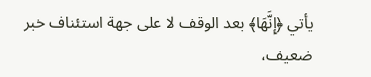يأتي ﴿إِنَّهَا﴾ بعد الوقف لا على جهة استئناف خبر ضعيف،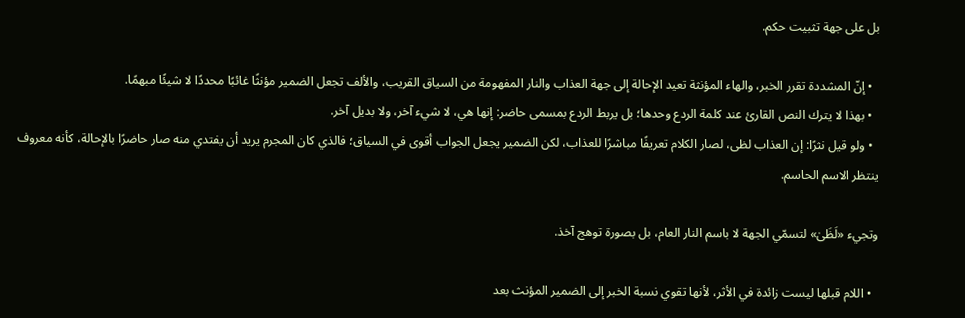بل على جهة تثبيت حكم.

  • إنّ المشددة تقرر الخبر، والهاء المؤنثة تعيد الإحالة إلى جهة العذاب والنار المفهومة من السياق القريب، والألف تجعل الضمير مؤنثًا غائبًا محددًا لا شيئًا مبهمًا.
  • بهذا لا يترك النص القارئ عند كلمة الردع وحدها؛ بل يربط الردع بمسمى حاضر: إنها هي، لا شيء آخر، ولا بديل آخر.
  • ولو قيل نثرًا: إن العذاب لظى، لصار الكلام تعريفًا مباشرًا للعذاب، لكن الضمير يجعل الجواب أقوى في السياق؛ فالذي كان المجرم يريد أن يفتدي منه صار حاضرًا بالإحالة، كأنه معروف ينتظر الاسم الحاسم.

وتجيء «لَظَىٰ» لتسمّي الجهة لا باسم النار العام، بل بصورة توهج آخذ.

  • اللام قبلها ليست زائدة في الأثر، لأنها تقوي نسبة الخبر إلى الضمير المؤنث بعد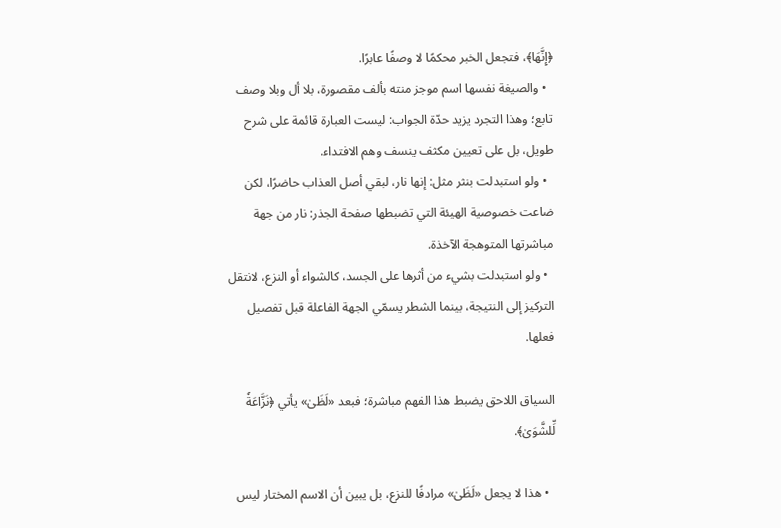﴿إِنَّهَا﴾، فتجعل الخبر محكمًا لا وصفًا عابرًا.
  • والصيغة نفسها اسم موجز منته بألف مقصورة، بلا أل وبلا وصف تابع؛ وهذا التجرد يزيد حدّة الجواب: ليست العبارة قائمة على شرح طويل، بل على تعيين مكثف ينسف وهم الافتداء.
  • ولو استبدلت بنثر مثل: إنها نار، لبقي أصل العذاب حاضرًا، لكن ضاعت خصوصية الهيئة التي تضبطها صفحة الجذر: نار من جهة مباشرتها المتوهجة الآخذة.
  • ولو استبدلت بشيء من أثرها على الجسد، كالشواء أو النزع، لانتقل التركيز إلى النتيجة، بينما الشطر يسمّي الجهة الفاعلة قبل تفصيل فعلها.

السياق اللاحق يضبط هذا الفهم مباشرة؛ فبعد «لَظَىٰ» يأتي ﴿نَزَّاعَةٗ لِّلشَّوَىٰ﴾.

  • هذا لا يجعل «لَظَىٰ» مرادفًا للنزع، بل يبين أن الاسم المختار ليس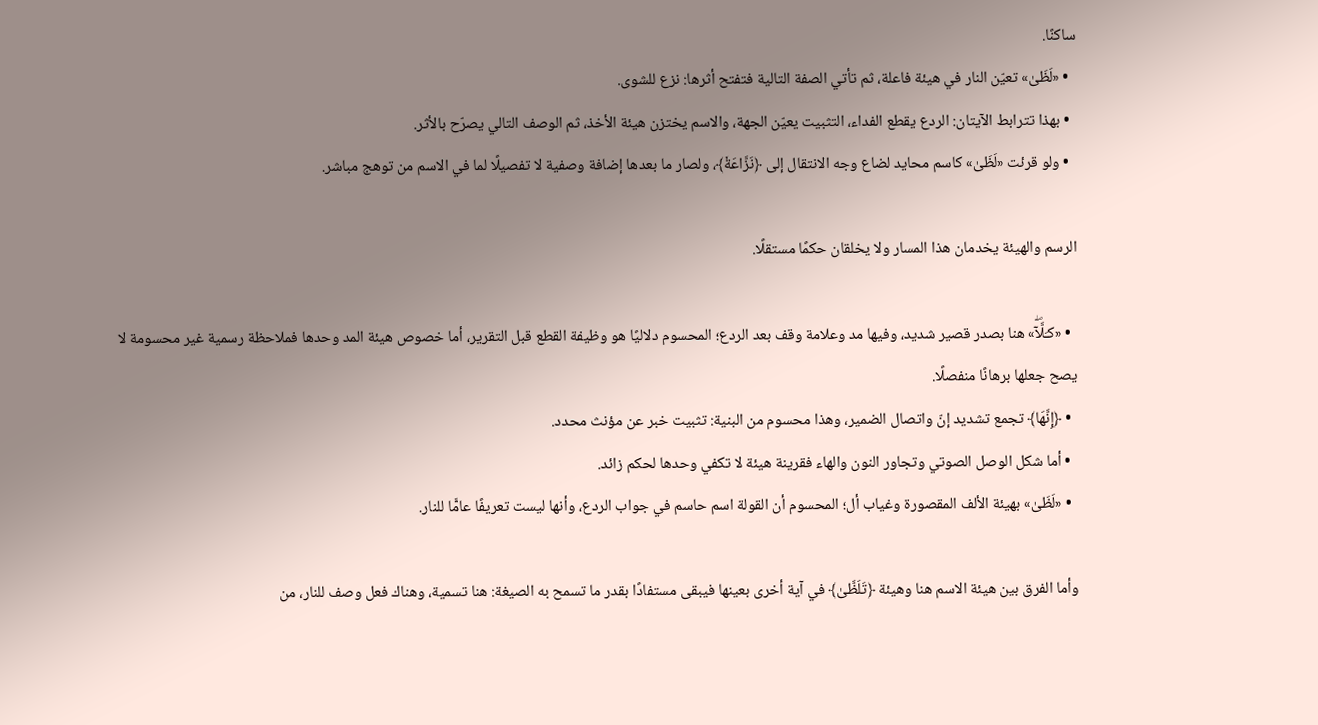ساكنًا.
  • «لَظَىٰ» تعيّن النار في هيئة فاعلة، ثم تأتي الصفة التالية فتفتح أثرها: نزع للشوى.
  • بهذا تترابط الآيتان: الردع يقطع الفداء، التثبيت يعيّن الجهة، والاسم يختزن هيئة الأخذ، ثم الوصف التالي يصرّح بالأثر.
  • ولو قرئت «لَظَىٰ» كاسم محايد لضاع وجه الانتقال إلى ﴿نَزَّاعَةٗ﴾، ولصار ما بعدها إضافة وصفية لا تفصيلًا لما في الاسم من توهج مباشر.

الرسم والهيئة يخدمان هذا المسار ولا يخلقان حكمًا مستقلًا.

  • «كـَلَّآۖ» هنا بصدر قصير شديد، وفيها مد وعلامة وقف بعد الردع؛ المحسوم دلاليًا هو وظيفة القطع قبل التقرير، أما خصوص هيئة المد وحدها فملاحظة رسمية غير محسومة لا يصح جعلها برهانًا منفصلًا.
  • ﴿إِنَّهَا﴾ تجمع تشديد إنّ واتصال الضمير، وهذا محسوم من البنية: تثبيت خبر عن مؤنث محدد.
  • أما شكل الوصل الصوتي وتجاور النون والهاء فقرينة هيئة لا تكفي وحدها لحكم زائد.
  • «لَظَىٰ» بهيئة الألف المقصورة وغياب أل؛ المحسوم أن القولة اسم حاسم في جواب الردع، وأنها ليست تعريفًا عامًّا للنار.

وأما الفرق بين هيئة الاسم هنا وهيئة ﴿تَلَظَّىٰ﴾ في آية أخرى بعينها فيبقى مستفادًا بقدر ما تسمح به الصيغة: هنا تسمية، وهناك فعل وصف للنار، من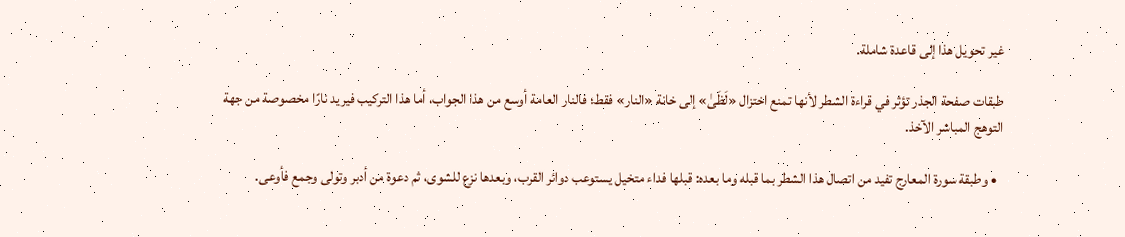غير تحويل هذا إلى قاعدة شاملة.

طبقات صفحة الجذر تؤثر في قراءة الشطر لأنها تمنع اختزال «لَظَىٰ» إلى خانة «النار» فقط؛ فالنار العامة أوسع من هذا الجواب، أما هذا التركيب فيريد نارًا مخصوصة من جهة التوهج المباشر الآخذ.

  • وطبقة سورة المعارج تفيد من اتصال هذا الشطر بما قبله وما بعده: قبلها فداء متخيل يستوعب دوائر القرب، وبعدها نزع للشوى، ثم دعوة من أدبر وتولى وجمع فأوعى.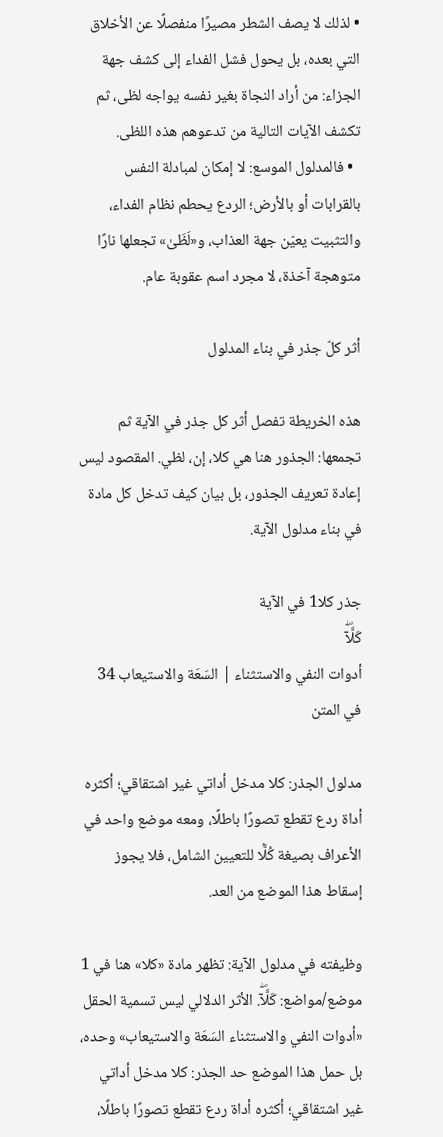• لذلك لا يصف الشطر مصيرًا منفصلًا عن الأخلاق التي بعده، بل يحول فشل الفداء إلى كشف جهة الجزاء: من أراد النجاة بغير نفسه يواجه لظى، ثم تكشف الآيات التالية من تدعوهم هذه اللظى.
  • فالمدلول الموسع: لا إمكان لمبادلة النفس بالقرابات أو بالأرض؛ الردع يحطم نظام الفداء، والتثبيت يعيّن جهة العذاب، و«لَظَىٰ» تجعلها نارًا متوهجة آخذة، لا مجرد اسم عقوبة عام.

أثر كلّ جذر في بناء المدلول

هذه الخريطة تفصل أثر كل جذر في الآية ثم تجمعها: الجذور هنا هي كلا، إن، لظي. المقصود ليس إعادة تعريف الجذور، بل بيان كيف تدخل كل مادة في بناء مدلول الآية.

جذر كلا1 في الآية
كَلَّآۖ
أدوات النفي والاستثناء | السَعَة والاستيعاب 34 في المتن

مدلول الجذر: كلا مدخل أداتي غير اشتقاقي؛ أكثره أداة ردع تقطع تصورًا باطلًا، ومعه موضع واحد في الأعراف بصيغة كُلَّۢا للتعيين الشامل، فلا يجوز إسقاط هذا الموضع من العد.

وظيفته في مدلول الآية: تظهر مادة «كلا» هنا في 1 موضع/مواضع: كَلَّآۖ. الأثر الدلالي ليس تسمية الحقل «أدوات النفي والاستثناء السَعَة والاستيعاب» وحده، بل حمل هذا الموضع حد الجذر: كلا مدخل أداتي غير اشتقاقي؛ أكثره أداة ردع تقطع تصورًا باطلًا،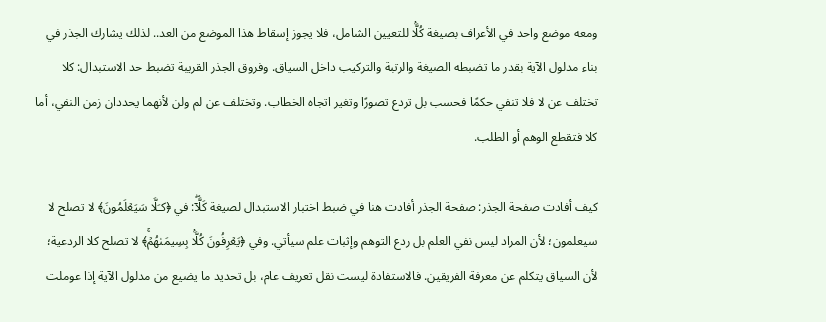ومعه موضع واحد في الأعراف بصيغة كُلَّۢا للتعيين الشامل، فلا يجوز إسقاط هذا الموضع من العد.. لذلك يشارك الجذر في بناء مدلول الآية بقدر ما تضبطه الصيغة والرتبة والتركيب داخل السياق. وفروق الجذر القريبة تضبط حد الاستبدال: كلا تختلف عن لا فلا تنفي حكمًا فحسب بل تردع تصورًا وتغير اتجاه الخطاب. وتختلف عن لم ولن لأنهما يحددان زمن النفي، أما كلا فتقطع الوهم أو الطلب.

كيف أفادت صفحة الجذر: صفحة الجذر أفادت هنا في ضبط اختبار الاستبدال لصيغة كَلَّآۖ: في ﴿كـَلَّا سَيَعۡلَمُونَ﴾ لا تصلح لا سيعلمون؛ لأن المراد ليس نفي العلم بل ردع التوهم وإثبات علم سيأتي. وفي ﴿يَعۡرِفُونَ كُلَّۢا بِسِيمَىٰهُمۡۚ﴾ لا تصلح كلا الردعية؛ لأن السياق يتكلم عن معرفة الفريقين. فالاستفادة ليست نقل تعريف عام، بل تحديد ما يضيع من مدلول الآية إذا عوملت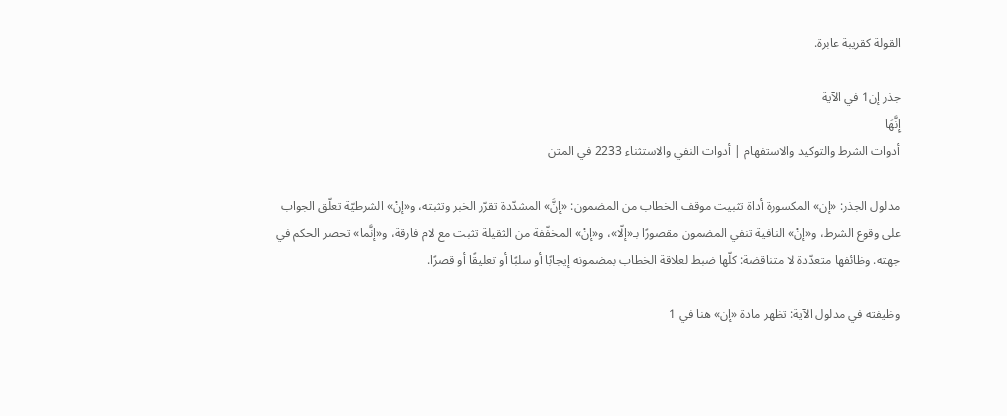القولة كقريبة عابرة.

جذر إن1 في الآية
إِنَّهَا
أدوات الشرط والتوكيد والاستفهام | أدوات النفي والاستثناء 2233 في المتن

مدلول الجذر: «إن» المكسورة أداة تثبيت موقف الخطاب من المضمون: «إنَّ» المشدّدة تقرّر الخبر وتثبته، و«إنْ» الشرطيّة تعلّق الجواب على وقوع الشرط، و«إنْ» النافية تنفي المضمون مقصورًا بـ«إلّا»، و«إنْ» المخفّفة من الثقيلة تثبت مع لام فارقة، و«إنَّما» تحصر الحكم في جهته. وظائفها متعدّدة لا متناقضة: كلّها ضبط لعلاقة الخطاب بمضمونه إيجابًا أو سلبًا أو تعليقًا أو قصرًا.

وظيفته في مدلول الآية: تظهر مادة «إن» هنا في 1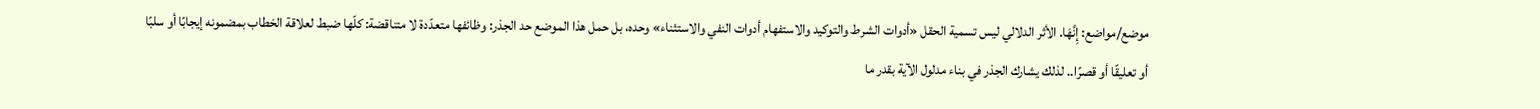موضع/مواضع: إِنَّهَا. الأثر الدلالي ليس تسمية الحقل «أدوات الشرط والتوكيد والاستفهام أدوات النفي والاستثناء» وحده، بل حمل هذا الموضع حد الجذر: وظائفها متعدّدة لا متناقضة: كلّها ضبط لعلاقة الخطاب بمضمونه إيجابًا أو سلبًا أو تعليقًا أو قصرًا.. لذلك يشارك الجذر في بناء مدلول الآية بقدر ما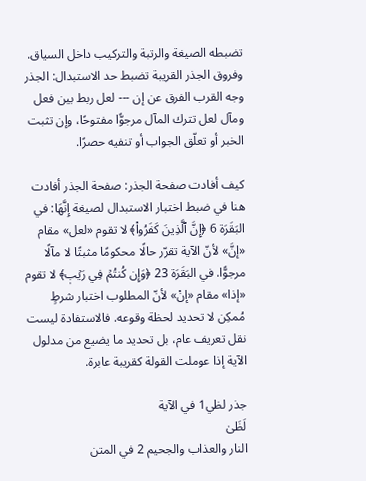تضبطه الصيغة والرتبة والتركيب داخل السياق. وفروق الجذر القريبة تضبط حد الاستبدال: الجذر وجه القرب الفرق عن إن --- لعل ربط بين فعل ومآل لعل تترك المآل مرجوًّا مفتوحًا، وإن تثبت الخبر أو تعلّق الجواب أو تنفيه حصرًا.

كيف أفادت صفحة الجذر: صفحة الجذر أفادت هنا في ضبط اختبار الاستبدال لصيغة إِنَّهَا: في البَقَرَة 6 ﴿إِنَّ ٱلَّذِينَ كَفَرُواْ﴾ لا تقوم «لعل» مقام «إنَّ» لأنّ الآية تقرّر حالًا محكومًا مثبتًا لا مآلًا مرجوًّا. في البَقَرَة 23 ﴿وَإِن كُنتُمۡ فِي رَيۡبٖ﴾ لا تقوم «إذا» مقام «إنْ» لأنّ المطلوب اختبار شرطٍ مُمكِن لا تحديد لحظة وقوعه. فالاستفادة ليست نقل تعريف عام، بل تحديد ما يضيع من مدلول الآية إذا عوملت القولة كقريبة عابرة.

جذر لظي1 في الآية
لَظَىٰ
النار والعذاب والجحيم 2 في المتن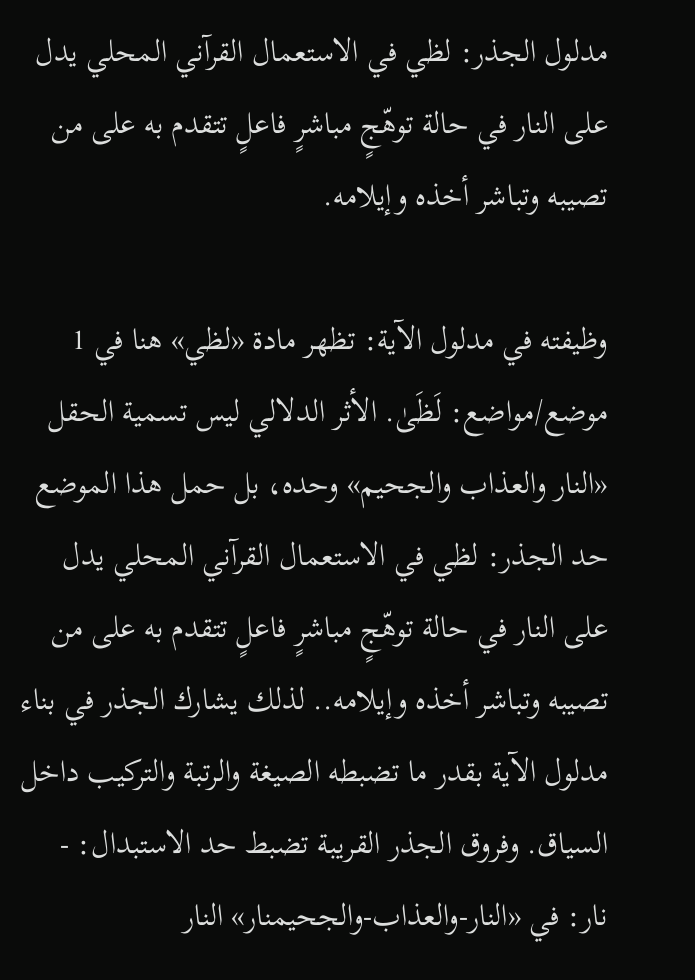مدلول الجذر: لظي في الاستعمال القرآني المحلي يدل على النار في حالة توهّجٍ مباشرٍ فاعلٍ تتقدم به على من تصيبه وتباشر أخذه وإيلامه.

وظيفته في مدلول الآية: تظهر مادة «لظي» هنا في 1 موضع/مواضع: لَظَىٰ. الأثر الدلالي ليس تسمية الحقل «النار والعذاب والجحيم» وحده، بل حمل هذا الموضع حد الجذر: لظي في الاستعمال القرآني المحلي يدل على النار في حالة توهّجٍ مباشرٍ فاعلٍ تتقدم به على من تصيبه وتباشر أخذه وإيلامه.. لذلك يشارك الجذر في بناء مدلول الآية بقدر ما تضبطه الصيغة والرتبة والتركيب داخل السياق. وفروق الجذر القريبة تضبط حد الاستبدال: - نار: في «النار-والعذاب-والجحيمنار» النار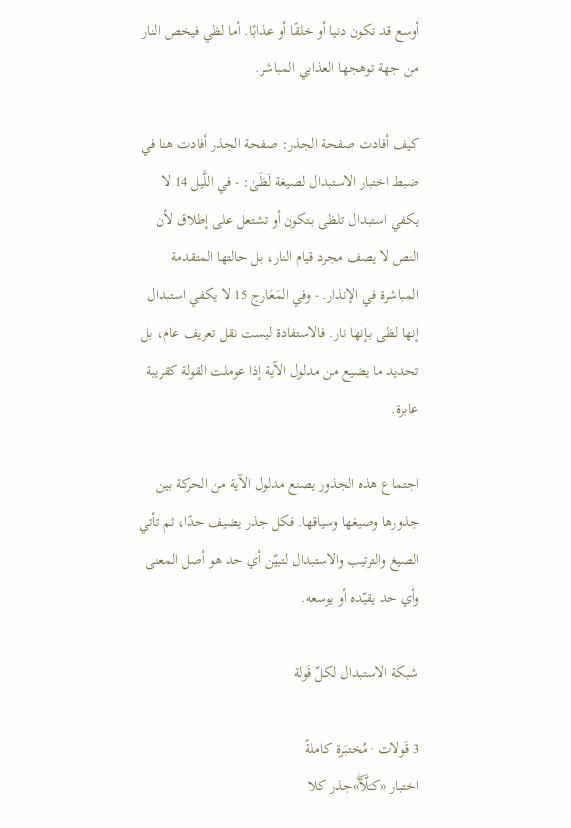أوسع قد تكون دنيا أو خلقًا أو عذابًا. أما لظي فيخص النار من جهة توهجها العذابي المباشر.

كيف أفادت صفحة الجذر: صفحة الجذر أفادت هنا في ضبط اختبار الاستبدال لصيغة لَظَىٰ: - في اللَّيل 14 لا يكفي استبدال تلظى بـتكون أو تشتعل على إطلاق لأن النص لا يصف مجرد قيام النار، بل حالتها المتقدمة المباشرة في الإنذار. - وفي المَعَارج 15 لا يكفي استبدال إنها لظى بـإنها نار. فالاستفادة ليست نقل تعريف عام، بل تحديد ما يضيع من مدلول الآية إذا عوملت القولة كقريبة عابرة.

اجتماع هذه الجذور يصنع مدلول الآية من الحركة بين جذورها وصيغها وسياقها. فكل جذر يضيف حدًا، ثم تأتي الصيغ والترتيب والاستبدال لتبيّن أي حد هو أصل المعنى وأي حد يقيّده أو يوسعه.

شبكة الاستبدال لكلّ قَولة

3 قَولات · مُختبَرة كاملةً
اختبار «كـَلَّآۖ»جذر كلا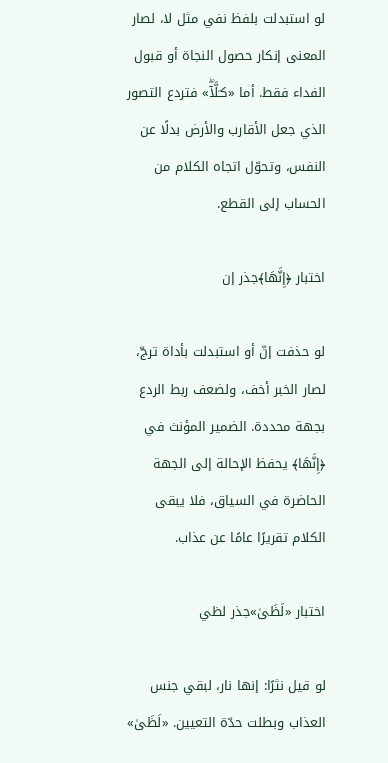لو استبدلت بلفظ نفي مثل لا، لصار المعنى إنكار حصول النجاة أو قبول الفداء فقط. أما «كـَلَّآۖ» فتردع التصور الذي جعل الأقارب والأرض بدلًا عن النفس، وتحوّل اتجاه الكلام من الحساب إلى القطع.

اختبار ﴿إِنَّهَا﴾جذر إن

لو حذفت إنّ أو استبدلت بأداة ترجّ، لصار الخبر أخف، ولضعف ربط الردع بجهة محددة. الضمير المؤنث في ﴿إِنَّهَا﴾ يحفظ الإحالة إلى الجهة الحاضرة في السياق، فلا يبقى الكلام تقريرًا عامًا عن عذاب.

اختبار «لَظَىٰ»جذر لظي

لو قيل نثرًا: إنها نار، لبقي جنس العذاب وبطلت حدّة التعيين. «لَظَىٰ»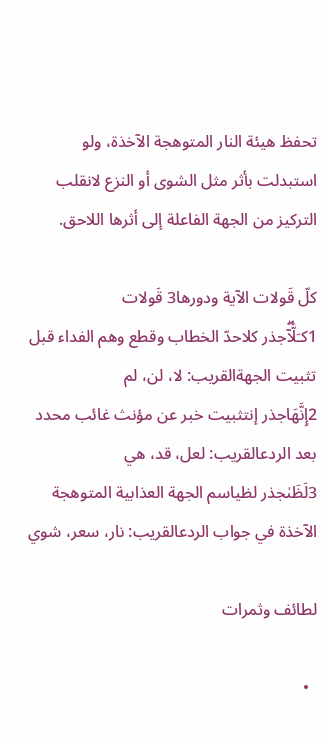تحفظ هيئة النار المتوهجة الآخذة، ولو استبدلت بأثر مثل الشوى أو النزع لانقلب التركيز من الجهة الفاعلة إلى أثرها اللاحق.

كلّ قَولات الآية ودورها3 قَولات
1كـَلَّآۖجذر كلاحدّ الخطاب وقطع وهم الفداء قبل تثبيت الجهةالقريب: لا، لن، لم
2إِنَّهَاجذر إنتثبيت خبر عن مؤنث غائب محدد بعد الردعالقريب: لعل، قد، هي
3لَظَىٰجذر لظياسم الجهة العذابية المتوهجة الآخذة في جواب الردعالقريب: نار، سعر، شوي

لطائف وثمرات

  •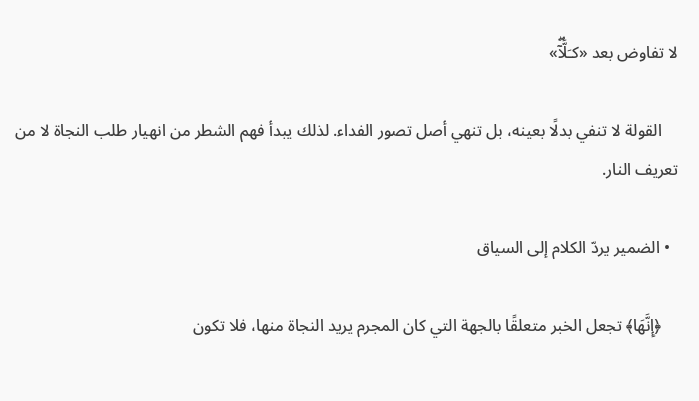لا تفاوض بعد «كـَلَّآۖ»

    القولة لا تنفي بدلًا بعينه، بل تنهي أصل تصور الفداء. لذلك يبدأ فهم الشطر من انهيار طلب النجاة لا من تعريف النار.

  • الضمير يردّ الكلام إلى السياق

    ﴿إِنَّهَا﴾ تجعل الخبر متعلقًا بالجهة التي كان المجرم يريد النجاة منها، فلا تكون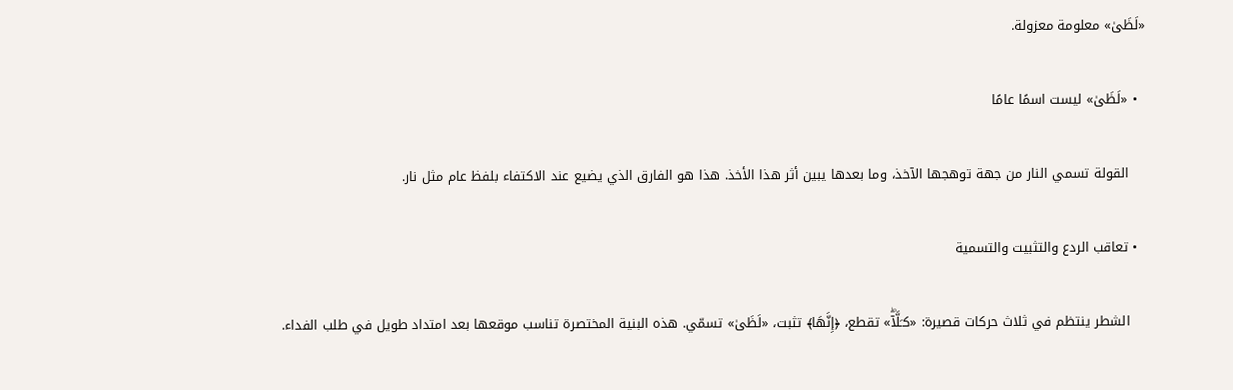«لَظَىٰ» معلومة معزولة.

  • «لَظَىٰ» ليست اسمًا عامًا

    القولة تسمي النار من جهة توهجها الآخذ، وما بعدها يبين أثر هذا الأخذ. هذا هو الفارق الذي يضيع عند الاكتفاء بلفظ عام مثل نار.

  • تعاقب الردع والتثبيت والتسمية

    الشطر ينتظم في ثلاث حركات قصيرة: «كـَلَّآۖ» تقطع، ﴿إِنَّهَا﴾ تثبت، «لَظَىٰ» تسمّي. هذه البنية المختصرة تناسب موقعها بعد امتداد طويل في طلب الفداء.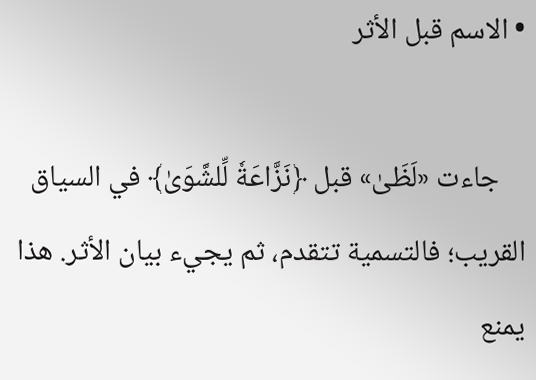• الاسم قبل الأثر

    جاءت «لَظَىٰ» قبل ﴿نَزَّاعَةٗ لِّلشَّوَىٰ﴾ في السياق القريب؛ فالتسمية تتقدم، ثم يجيء بيان الأثر. هذا يمنع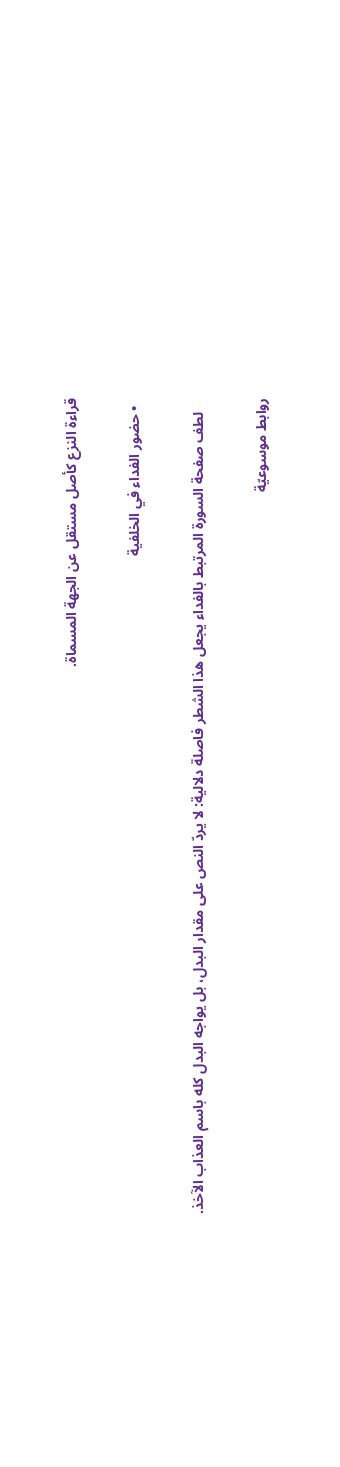قراءة النزع كأصل مستقل عن الجهة المسماة.

  • حضور الفداء في الخلفية

    لطف صفحة السورة المرتبط بالفداء يجعل هذا الشطر فاصلة دلالية: لا يردّ النص على مقدار البدل، بل يواجه البدل كله باسم العذاب الآخذ.

روابط موسوعيّة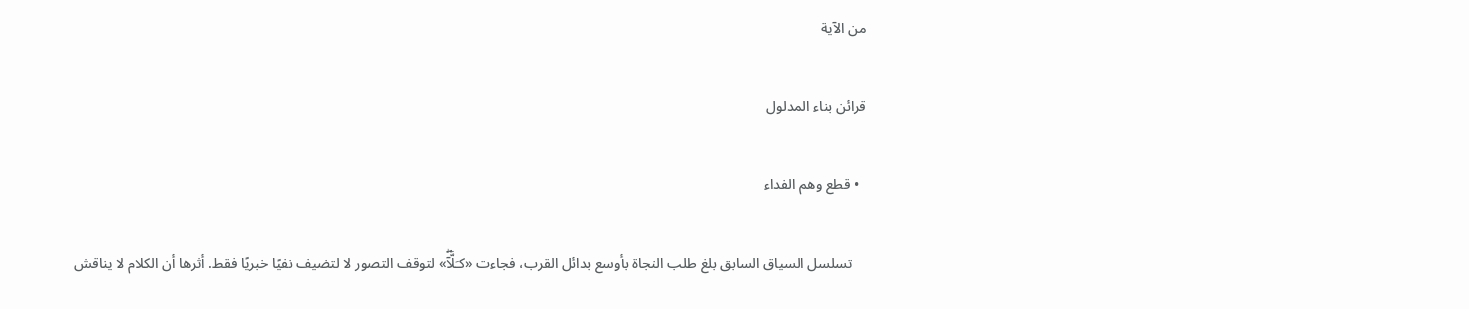من الآية

قرائن بناء المدلول

  • قطع وهم الفداء

    تسلسل السياق السابق بلغ طلب النجاة بأوسع بدائل القرب، فجاءت «كـَلَّآۖ» لتوقف التصور لا لتضيف نفيًا خبريًا فقط. أثرها أن الكلام لا يناقش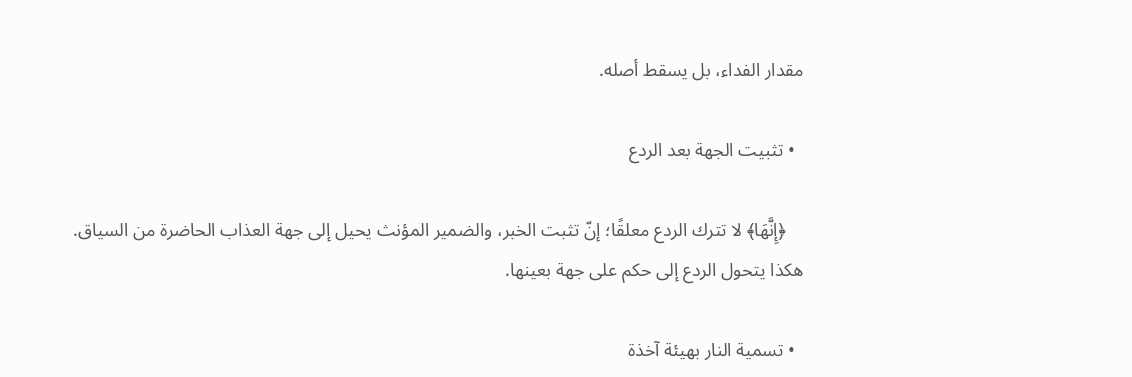مقدار الفداء، بل يسقط أصله.

  • تثبيت الجهة بعد الردع

    ﴿إِنَّهَا﴾ لا تترك الردع معلقًا؛ إنّ تثبت الخبر، والضمير المؤنث يحيل إلى جهة العذاب الحاضرة من السياق. هكذا يتحول الردع إلى حكم على جهة بعينها.

  • تسمية النار بهيئة آخذة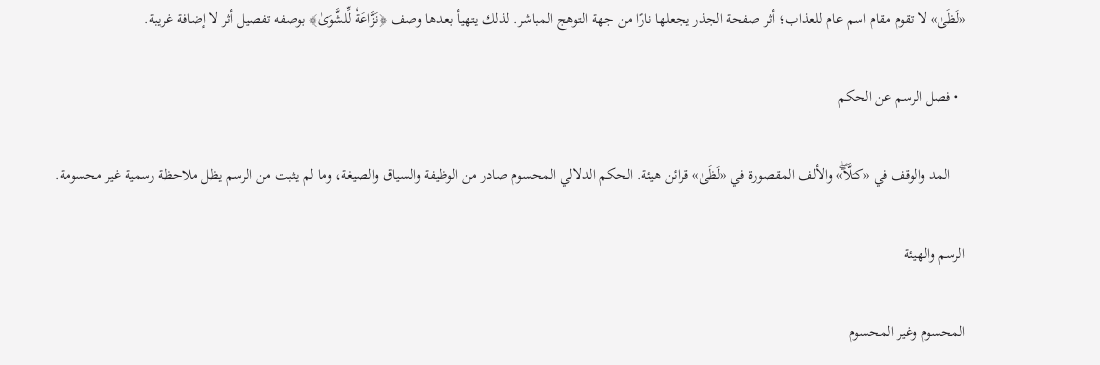«لَظَىٰ» لا تقوم مقام اسم عام للعذاب؛ أثر صفحة الجذر يجعلها نارًا من جهة التوهج المباشر. لذلك يتهيأ بعدها وصف ﴿نَزَّاعَةٗ لِّلشَّوَىٰ﴾ بوصفه تفصيل أثر لا إضافة غريبة.

  • فصل الرسم عن الحكم

    المد والوقف في «كـَلَّآۖ» والألف المقصورة في «لَظَىٰ» قرائن هيئة. الحكم الدلالي المحسوم صادر من الوظيفة والسياق والصيغة، وما لم يثبت من الرسم يظل ملاحظة رسمية غير محسومة.

الرسم والهيئة

المحسوم وغير المحسوم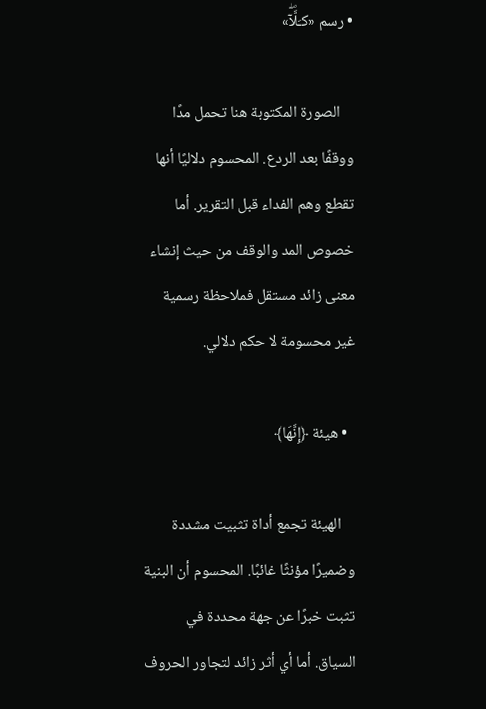• رسم «كـَلَّآۖ»

    الصورة المكتوبة هنا تحمل مدًا ووقفًا بعد الردع. المحسوم دلاليًا أنها تقطع وهم الفداء قبل التقرير. أما خصوص المد والوقف من حيث إنشاء معنى زائد مستقل فملاحظة رسمية غير محسومة لا حكم دلالي.

  • هيئة ﴿إِنَّهَا﴾

    الهيئة تجمع أداة تثبيت مشددة وضميرًا مؤنثًا غائبًا. المحسوم أن البنية تثبت خبرًا عن جهة محددة في السياق. أما أي أثر زائد لتجاور الحروف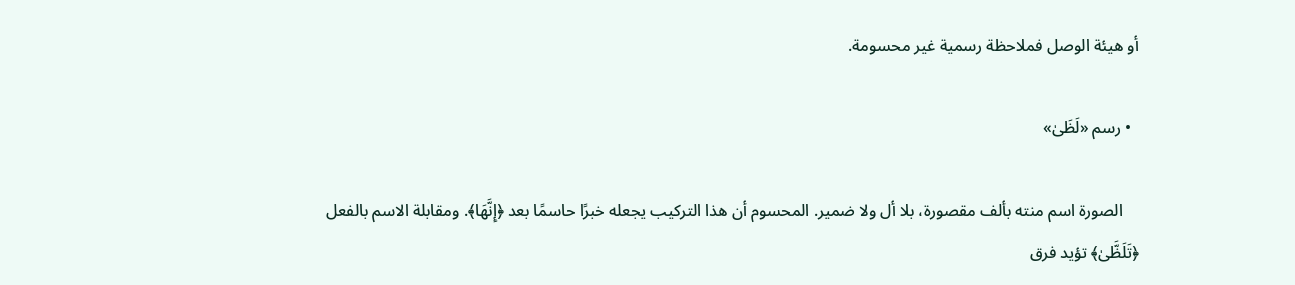أو هيئة الوصل فملاحظة رسمية غير محسومة.

  • رسم «لَظَىٰ»

    الصورة اسم منته بألف مقصورة، بلا أل ولا ضمير. المحسوم أن هذا التركيب يجعله خبرًا حاسمًا بعد ﴿إِنَّهَا﴾. ومقابلة الاسم بالفعل ﴿تَلَظَّىٰ﴾ تؤيد فرق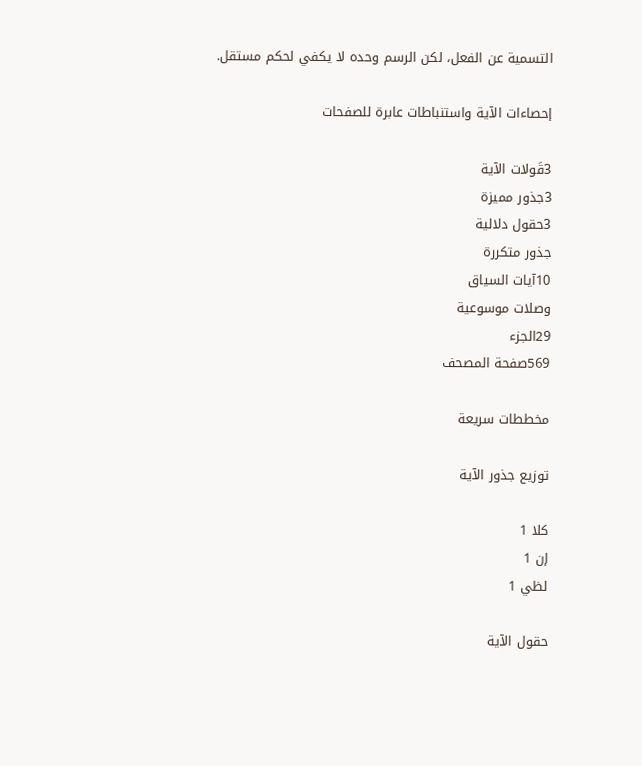التسمية عن الفعل، لكن الرسم وحده لا يكفي لحكم مستقل.

إحصاءات الآية واستنباطات عابرة للصفحات

3قَولات الآية
3جذور مميزة
3حقول دلالية
جذور متكررة
10آيات السياق
وصلات موسوعية
29الجزء
569صفحة المصحف

مخططات سريعة

توزيع جذور الآية

كلا 1
إن 1
لظي 1

حقول الآية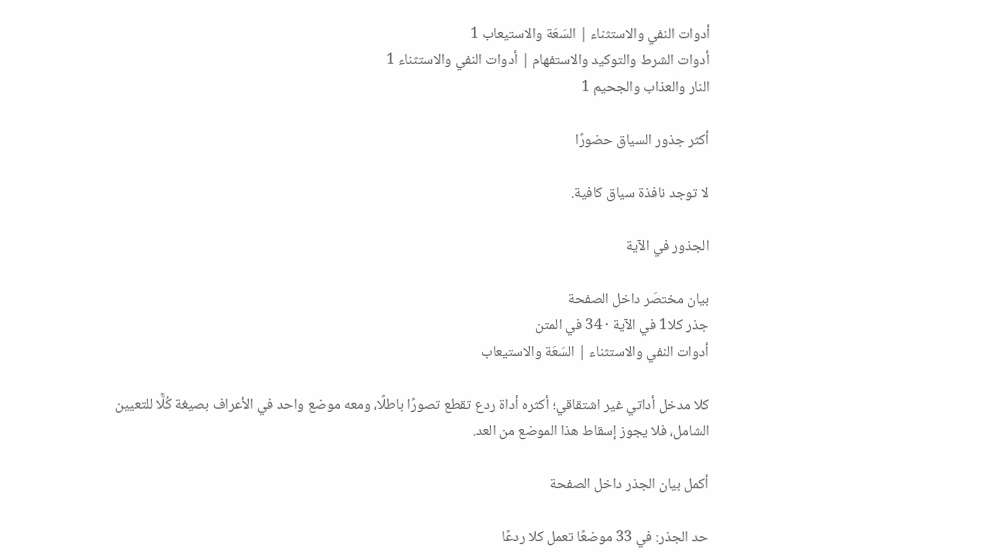أدوات النفي والاستثناء | السَعَة والاستيعاب 1
أدوات الشرط والتوكيد والاستفهام | أدوات النفي والاستثناء 1
النار والعذاب والجحيم 1

أكثر جذور السياق حضورًا

لا توجد نافذة سياق كافية.

الجذور في الآية

بيان مختصَر داخل الصفحة
جذر كلا1 في الآية · 34 في المتن
أدوات النفي والاستثناء | السَعَة والاستيعاب

كلا مدخل أداتي غير اشتقاقي؛ أكثره أداة ردع تقطع تصورًا باطلًا، ومعه موضع واحد في الأعراف بصيغة كُلَّۢا للتعيين الشامل، فلا يجوز إسقاط هذا الموضع من العد.

أكمل بيان الجذر داخل الصفحة

حد الجذر: في 33 موضعًا تعمل كلا ردعًا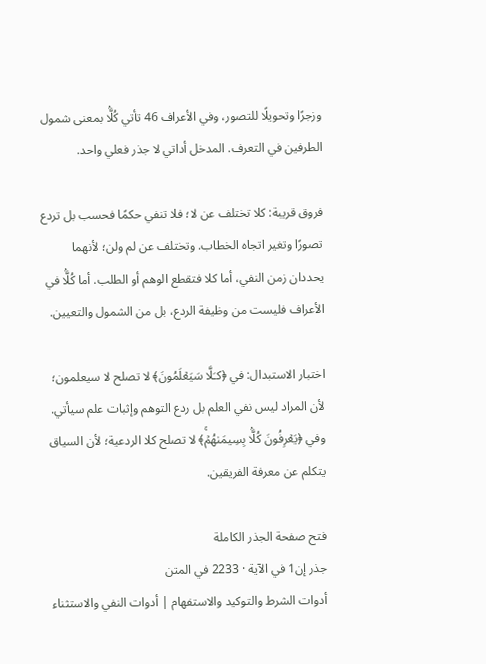وزجرًا وتحويلًا للتصور، وفي الأعراف 46 تأتي كُلَّۢا بمعنى شمول الطرفين في التعرف. المدخل أداتي لا جذر فعلي واحد.

فروق قريبة: كلا تختلف عن لا؛ فلا تنفي حكمًا فحسب بل تردع تصورًا وتغير اتجاه الخطاب. وتختلف عن لم ولن؛ لأنهما يحددان زمن النفي، أما كلا فتقطع الوهم أو الطلب. أما كُلَّۢا في الأعراف فليست من وظيفة الردع، بل من الشمول والتعيين.

اختبار الاستبدال: في ﴿كـَلَّا سَيَعۡلَمُونَ﴾ لا تصلح لا سيعلمون؛ لأن المراد ليس نفي العلم بل ردع التوهم وإثبات علم سيأتي. وفي ﴿يَعۡرِفُونَ كُلَّۢا بِسِيمَىٰهُمۡۚ﴾ لا تصلح كلا الردعية؛ لأن السياق يتكلم عن معرفة الفريقين.

فتح صفحة الجذر الكاملة
جذر إن1 في الآية · 2233 في المتن
أدوات الشرط والتوكيد والاستفهام | أدوات النفي والاستثناء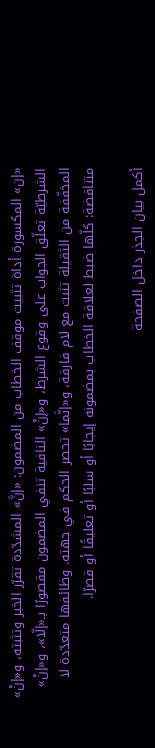«إن» المكسورة أداة تثبيت موقف الخطاب من المضمون: «إنَّ» المشدّدة تقرّر الخبر وتثبته، و«إنْ» الشرطيّة تعلّق الجواب على وقوع الشرط، و«إنْ» النافية تنفي المضمون مقصورًا بـ«إلّا»، و«إنْ» المخفّفة من الثقيلة تثبت مع لام فارقة، و«إنَّما» تحصر الحكم في جهته. وظائفها متعدّدة لا متناقضة: كلّها ضبط لعلاقة الخطاب بمضمونه إيجابًا أو سلبًا أو تعليقًا أو قصرًا.

أكمل بيان الجذر داخل الصفحة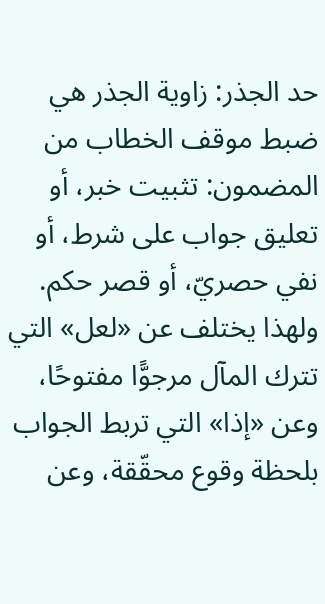حد الجذر: زاوية الجذر هي ضبط موقف الخطاب من المضمون: تثبيت خبر، أو تعليق جواب على شرط، أو نفي حصريّ، أو قصر حكم. ولهذا يختلف عن «لعل» التي تترك المآل مرجوًّا مفتوحًا، وعن «إذا» التي تربط الجواب بلحظة وقوع محقّقة، وعن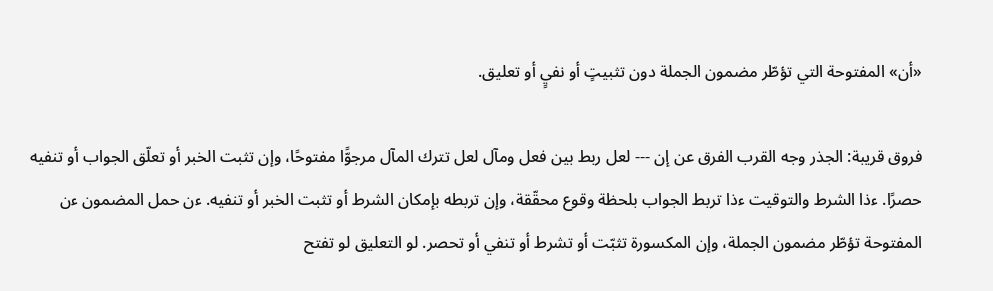«أن» المفتوحة التي تؤطّر مضمون الجملة دون تثبيتٍ أو نفيٍ أو تعليق.

فروق قريبة: الجذر وجه القرب الفرق عن إن --- لعل ربط بين فعل ومآل لعل تترك المآل مرجوًّا مفتوحًا، وإن تثبت الخبر أو تعلّق الجواب أو تنفيه حصرًا. ءذا الشرط والتوقيت ءذا تربط الجواب بلحظة وقوع محقّقة، وإن تربطه بإمكان الشرط أو تثبت الخبر أو تنفيه. ءن حمل المضمون ءن المفتوحة تؤطّر مضمون الجملة، وإن المكسورة تثبّت أو تشرط أو تنفي أو تحصر. لو التعليق لو تفتح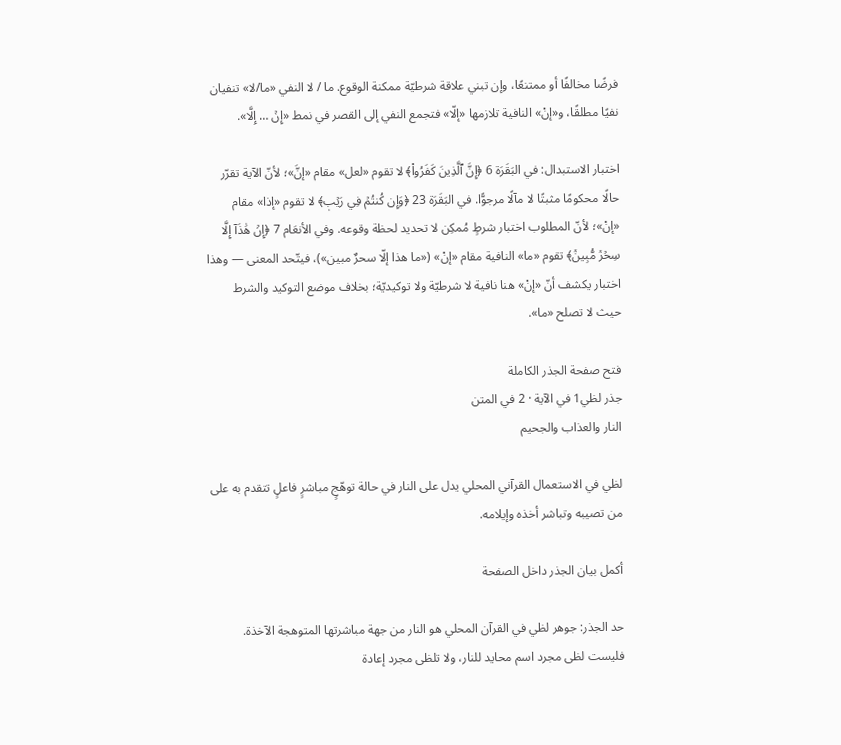فرضًا مخالفًا أو ممتنعًا، وإن تبني علاقة شرطيّة ممكنة الوقوع. ما / لا النفي «ما/لا» تنفيان نفيًا مطلقًا، و«إنْ» النافية تلازمها «إلّا» فتجمع النفي إلى القصر في نمط «إِنۡ … إِلَّا».

اختبار الاستبدال: في البَقَرَة 6 ﴿إِنَّ ٱلَّذِينَ كَفَرُواْ﴾ لا تقوم «لعل» مقام «إنَّ»؛ لأنّ الآية تقرّر حالًا محكومًا مثبتًا لا مآلًا مرجوًّا. في البَقَرَة 23 ﴿وَإِن كُنتُمۡ فِي رَيۡبٖ﴾ لا تقوم «إذا» مقام «إنْ»؛ لأنّ المطلوب اختبار شرطٍ مُمكِن لا تحديد لحظة وقوعه. وفي الأنعَام 7 ﴿إِنۡ هَٰذَآ إِلَّا سِحۡرٞ مُّبِينٞ﴾ تقوم «ما» النافية مقام «إنْ» («ما هذا إلّا سحرٌ مبين»)، فيتّحد المعنى — وهذا اختبار يكشف أنّ «إنْ» هنا نافية لا شرطيّة ولا توكيديّة؛ بخلاف موضع التوكيد والشرط حيث لا تصلح «ما».

فتح صفحة الجذر الكاملة
جذر لظي1 في الآية · 2 في المتن
النار والعذاب والجحيم

لظي في الاستعمال القرآني المحلي يدل على النار في حالة توهّجٍ مباشرٍ فاعلٍ تتقدم به على من تصيبه وتباشر أخذه وإيلامه.

أكمل بيان الجذر داخل الصفحة

حد الجذر: جوهر لظي في القرآن المحلي هو النار من جهة مباشرتها المتوهجة الآخذة. فليست لظى مجرد اسم محايد للنار، ولا تلظى مجرد إعادة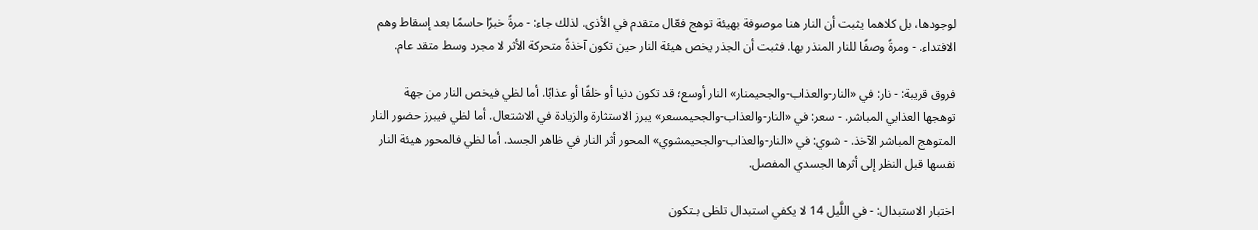لوجودها، بل كلاهما يثبت أن النار هنا موصوفة بهيئة توهج فعّال متقدم في الأذى. لذلك جاء: - مرةً خبرًا حاسمًا بعد إسقاط وهم الافتداء. - ومرةً وصفًا للنار المنذر بها. فثبت أن الجذر يخص هيئة النار حين تكون آخذةً متحركة الأثر لا مجرد وسط متقد عام.

فروق قريبة: - نار: في «النار-والعذاب-والجحيمنار» النار أوسع؛ قد تكون دنيا أو خلقًا أو عذابًا. أما لظي فيخص النار من جهة توهجها العذابي المباشر. - سعر: في «النار-والعذاب-والجحيمسعر» يبرز الاستثارة والزيادة في الاشتعال. أما لظي فيبرز حضور النار المتوهج المباشر الآخذ. - شوي: في «النار-والعذاب-والجحيمشوي» المحور أثر النار في ظاهر الجسد. أما لظي فالمحور هيئة النار نفسها قبل النظر إلى أثرها الجسدي المفصل.

اختبار الاستبدال: - في اللَّيل 14 لا يكفي استبدال تلظى بـتكون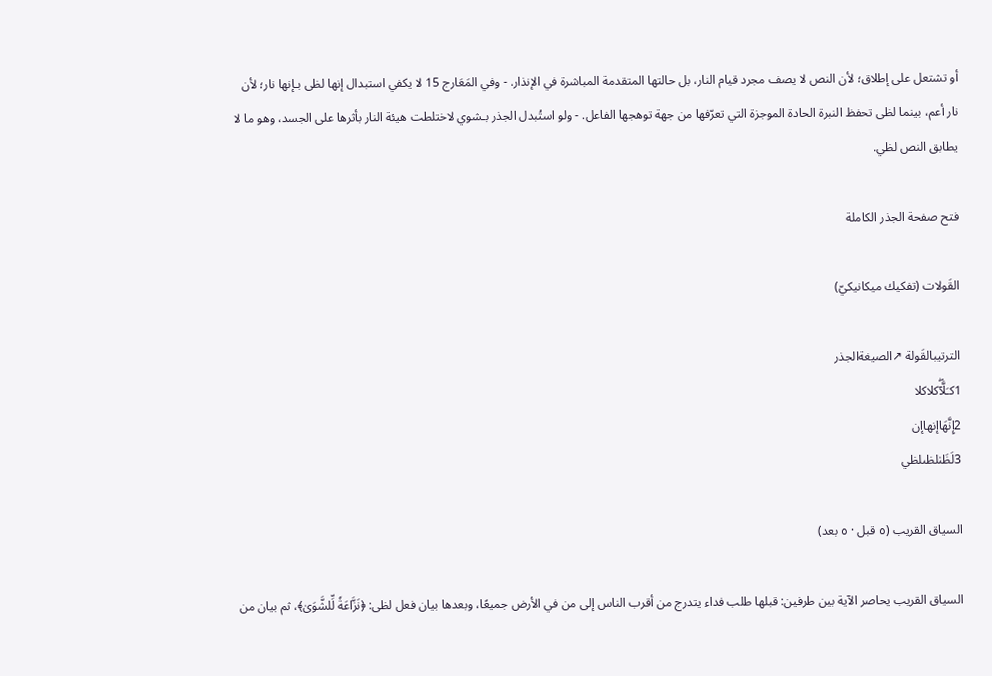أو تشتعل على إطلاق؛ لأن النص لا يصف مجرد قيام النار، بل حالتها المتقدمة المباشرة في الإنذار. - وفي المَعَارج 15 لا يكفي استبدال إنها لظى بـإنها نار؛ لأن نار أعم، بينما لظى تحفظ النبرة الحادة الموجزة التي تعرّفها من جهة توهجها الفاعل. - ولو استُبدل الجذر بـشوي لاختلطت هيئة النار بأثرها على الجسد، وهو ما لا يطابق النص لظي.

فتح صفحة الجذر الكاملة

القَولات (تفكيك ميكانيكيّ)

الترتيبالقَولة ↗الصيغةالجذر
1كـَلَّآۖكلاكلا
2إِنَّهَاإنهاإن
3لَظَىٰلظىلظي

السياق القريب (٥ قبل · ٥ بعد)

السياق القريب يحاصر الآية بين طرفين: قبلها طلب فداء يتدرج من أقرب الناس إلى من في الأرض جميعًا، وبعدها بيان فعل لظى: ﴿نَزَّاعَةٗ لِّلشَّوَىٰ﴾، ثم بيان من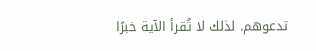تدعوهم. لذلك لا تُقرأ الآية خبرًا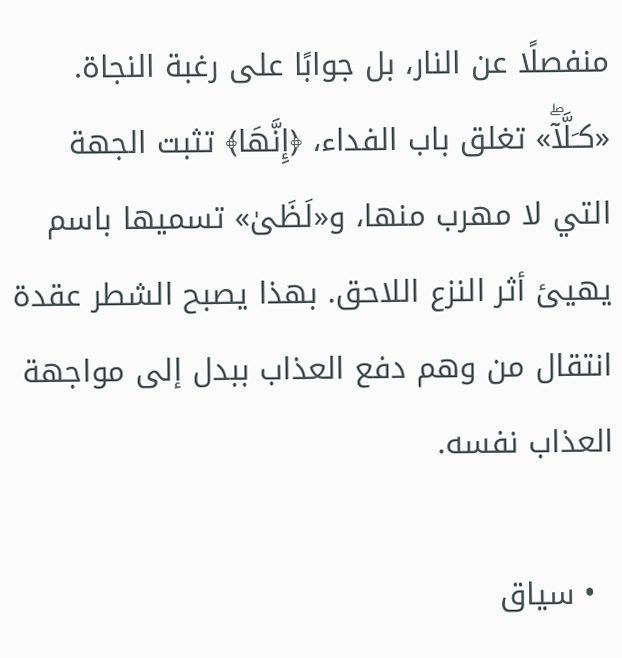منفصلًا عن النار، بل جوابًا على رغبة النجاة. «كـَلَّآۖ» تغلق باب الفداء، ﴿إِنَّهَا﴾ تثبت الجهة التي لا مهرب منها، و«لَظَىٰ» تسميها باسم يهيئ أثر النزع اللاحق. بهذا يصبح الشطر عقدة انتقال من وهم دفع العذاب ببدل إلى مواجهة العذاب نفسه.

  • سياق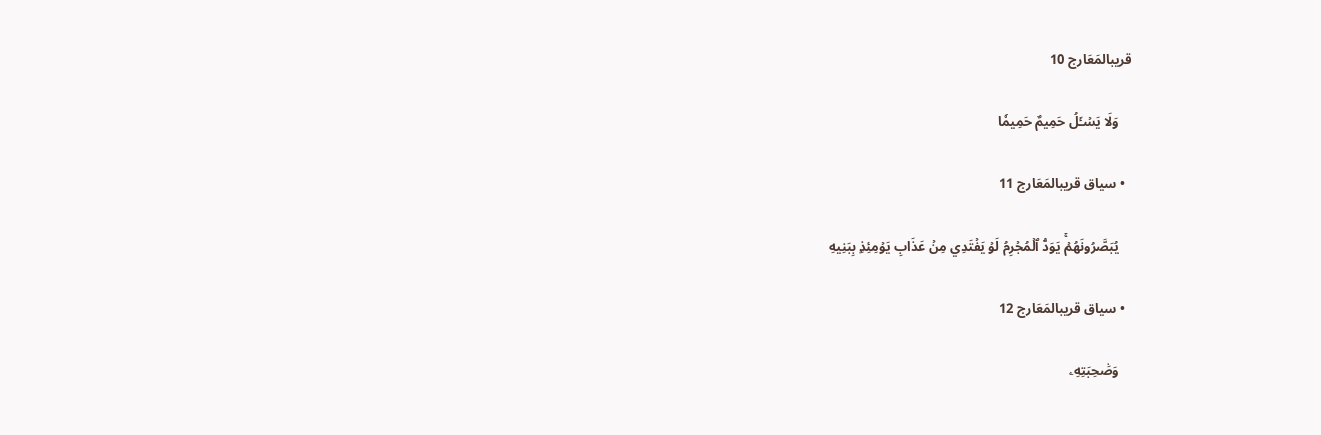قريبالمَعَارج 10

    وَلَا يَسۡـَٔلُ حَمِيمٌ حَمِيمٗا

  • سياق قريبالمَعَارج 11

    يُبَصَّرُونَهُمۡۚ يَوَدُّ ٱلۡمُجۡرِمُ لَوۡ يَفۡتَدِي مِنۡ عَذَابِ يَوۡمِئِذِۭ بِبَنِيهِ

  • سياق قريبالمَعَارج 12

    وَصَٰحِبَتِهِۦ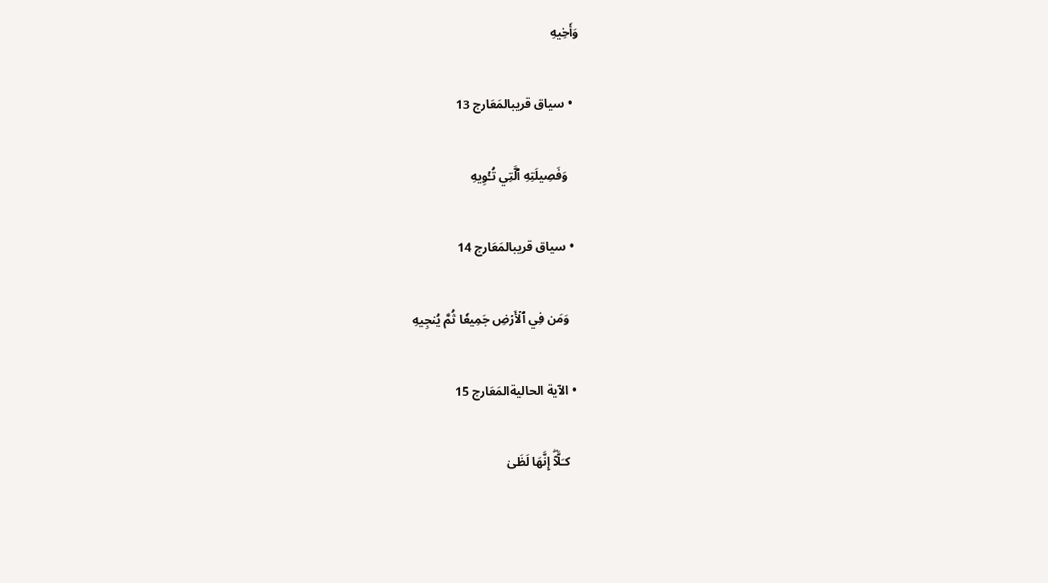وَأَخِيهِ

  • سياق قريبالمَعَارج 13

    وَفَصِيلَتِهِ ٱلَّتِي تُـٔۡوِيهِ

  • سياق قريبالمَعَارج 14

    وَمَن فِي ٱلۡأَرۡضِ جَمِيعٗا ثُمَّ يُنجِيهِ

  • الآية الحاليةالمَعَارج 15

    كـَلَّآۖ إِنَّهَا لَظَىٰ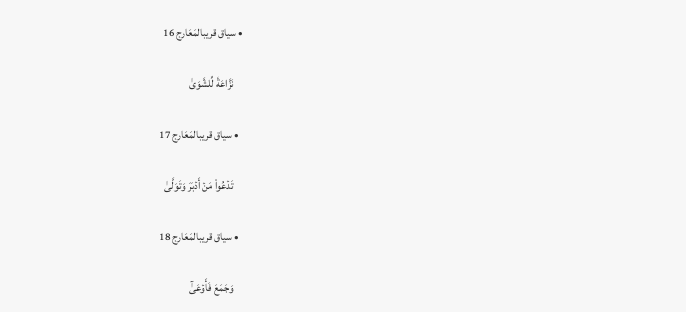• سياق قريبالمَعَارج 16

    نَزَّاعَةٗ لِّلشَّوَىٰ

  • سياق قريبالمَعَارج 17

    تَدۡعُواْ مَنۡ أَدۡبَرَ وَتَوَلَّىٰ

  • سياق قريبالمَعَارج 18

    وَجَمَعَ فَأَوۡعَىٰٓ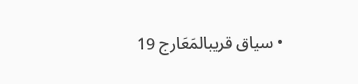• سياق قريبالمَعَارج 19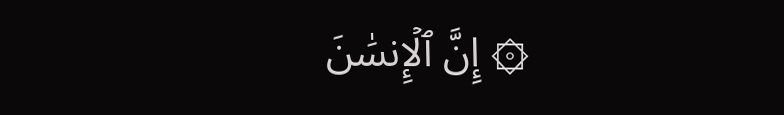۞ إِنَّ ٱلۡإِنسَٰنَ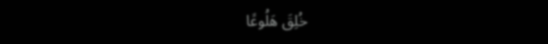خُلِقَ هَلُوعًا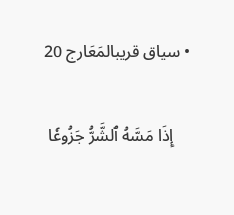• سياق قريبالمَعَارج 20

    إِذَا مَسَّهُ ٱلشَّرُّ جَزُوعٗا